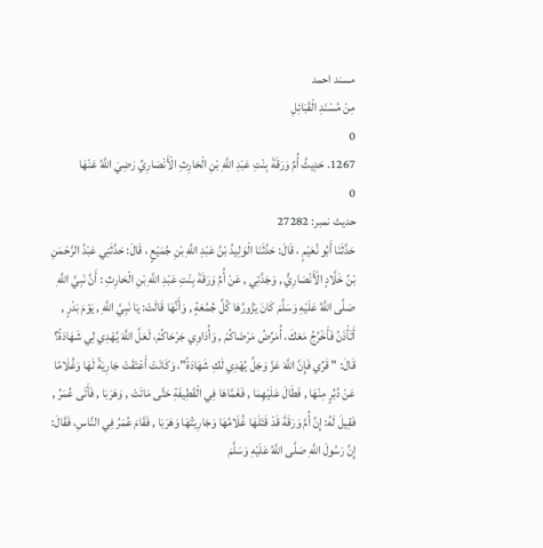مسند احمد
مِنْ مُسْنَدِ الْقَبَائِلِ
0
1267. حَدِيثُ أُمِّ وَرَقَةَ بِنْتِ عَبْدِ اللَّهِ بْنِ الْحَارِثِ الْأَنْصَارِيِّ رَضِيَ اللَّهُ عَنْهَا
0
حدیث نمبر: 27282
حَدَّثَنَا أَبُو نُعَيْمٍ ، قَالَ: حَدَّثَنَا الْوَلِيدُ بْنُ عَبْدِ اللَّهِ بْنِ جُمَيْعٍ ، قَالَ: حَدَّثَنِي عَبْدُ الرَّحْمَنِ بْنُ خَلَّادٍ الْأَنْصَارِيُّ , وَجَدَّتِي , عَنْ أُمِّ وَرَقَةَ بِنْتِ عَبْدِ اللَّهِ بْنِ الْحَارِثِ : أَنَّ نَبِيَّ اللَّهِ صَلَّى اللَّهُ عَلَيْهِ وَسَلَّمَ كَانَ يَزُورُهَا كُلَّ جُمُعَةٍ , وَأَنَّهَا قَالَتْ: يَا نَبِيَّ اللَّهِ , يَوْمَ بَدْرٍ , أَتَأْذَنُ فَأَخْرُجُ مَعَكَ، أُمَرِّضُ مَرْضَاكُمْ , وَأُدَاوِي جَرْحَاكُمْ، لَعَلَّ اللَّهَ يُهْدِي لِي شَهَادَةً؟ قَالَ: " قَرِّي فَإِنَّ اللَّهَ عَزَّ وَجَلَّ يُهْدِي لَكِ شَهَادَةً"، وَكَانَتْ أَعْتَقَتْ جَارِيَةً لَهَا وَغُلَامًا عَنْ دُبُرٍ مِنْهَا , فَطَالَ عَلَيْهِمَا , فَغَمَّاهَا فِي الْقَطِيفَةِ حَتَّى مَاتَتْ , وَهَرَبَا , فَأَتَى عُمَرُ , فَقِيلَ لَهُ: إِنَّ أُمَّ وَرَقَةَ قَدْ قَتَلَهَا غُلَامُهَا وَجَارِيَتُهَا وَهَرَبَا , فَقَامَ عُمَرُ فِي النَّاسِ، فَقَالَ: إِنَّ رَسُولَ اللَّهِ صَلَّى اللَّهُ عَلَيْهِ وَسَلَّمَ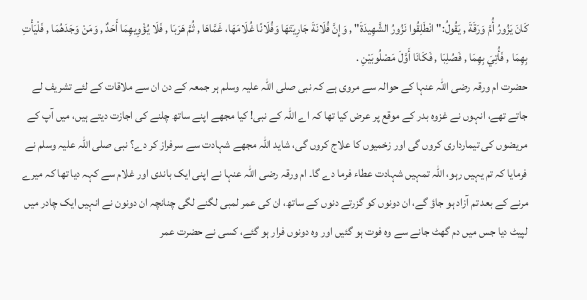كَانَ يَزُورُ أُمَّ وَرَقَةَ , يَقُولُ:" انْطَلِقُوا نَزُورُ الشَّهِيدَةَ" , وَإِنَّ فُلَانَةَ جَارِيَتَهَا وَفُلَانًا غُلَامَهَا، غَمَّاهَا , ثُمَّ هَرَبَا , فَلَا يُؤْوِيهِمَا أَحَدٌ , وَمَنْ وَجَدَهُمَا , فَلْيَأْتِ بِهِمَا , فَأُتِيَ بِهِمَا , فَصُلِبَا , فَكَانَا أَوَّلَ مَصْلُوبَيْنِ .
حضرت ام ورقہ رضی اللہ عنہا کے حوالہ سے مروی ہے کہ نبی صلی اللہ علیہ وسلم ہر جمعہ کے دن ان سے ملاقات کے لئے تشریف لے جاتے تھے، انہوں نے غزوہ بدر کے موقع پر عرض کیا تھا کہ اے اللہ کے نبی! کیا مجھے اپنے ساتھ چلنے کی اجازت دیتے ہیں، میں آپ کے مریضوں کی تیمارداری کروں گی اور زخمیوں کا علاج کروں گی، شاید اللہ مجھے شہادت سے سرفراز کر دے؟ نبی صلی اللہ علیہ وسلم نے فرمایا کہ تم یہیں رہو، اللہ تمہیں شہادت عطاء فرما دے گا۔ ام ورقہ رضی اللہ عنہا نے اپنی ایک باندی اور غلام سے کہہ دیا تھا کہ میرے مرنے کے بعد تم آزاد ہو جاؤ گے، ان دونوں کو گزرتے دنوں کے ساتھ، ان کی عمر لمبی لگنے لگی چنانچہ ان دونون نے انہیں ایک چادر میں لپیٹ دیا جس میں دم گھٹ جانے سے وہ فوت ہو گئیں اور وہ دونوں فرار ہو گئے، کسی نے حضرت عمر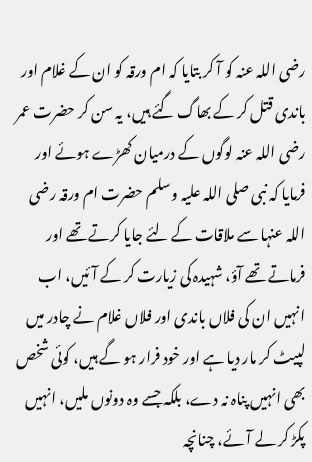رضی اللہ عنہ کو آ کر بتایا کہ ام ورقہ کو ان کے غلام اور باندی قتل کر کے بھاگ گئے ہیں، یہ سن کر حضرت عمر رضی اللہ عنہ لوگوں کے درمیان کھڑے ہوئے اور فرمایا کہ نبی صلی اللہ علیہ وسلم حضرت ام ورقہ رضی اللہ عنہا سے ملاقات کے لئے جایا کرتے تھے اور فرماتے تھے آؤ، شہیدہ کی زیارت کر کے آئیں، اب انہیں ان کی فلاں باندی اور فلاں غلام نے چادر میں لپیٹ کر مار دیا ہے اور خود فرار ہو گے ہیں، کوئی شخص بھی انہیں پناہ نہ دے، بلکہ جسے وہ دونوں ملیں، انہیں پکڑ کر لے آئے، چنانچہ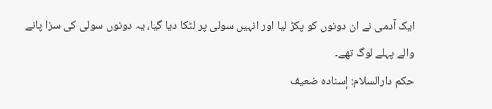ایک آدمی نے ان دونوں کو پکڑ لیا اور انہیں سولی پر لٹکا دیا گیا، یہ دونوں سولی کی سزا پانے والے پہلے لوگ تھے۔
حكم دارالسلام: إسناده ضعيف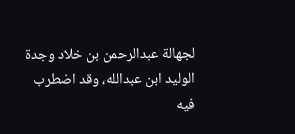لجهالة عبدالرحمن بن خلاد وجدة الوليد ابن عبدالله، وقد اضطرب فيه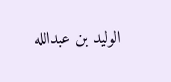الوليد بن عبدالله